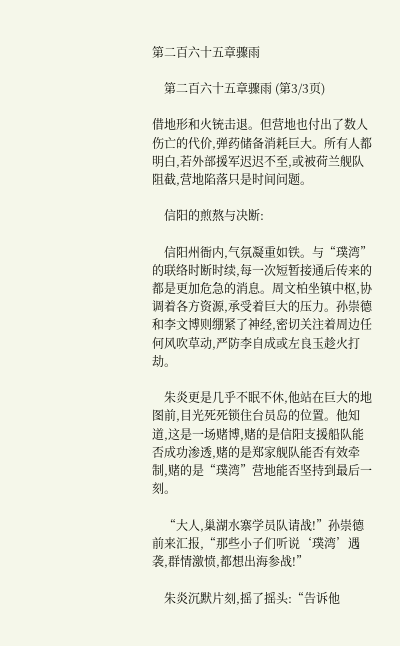第二百六十五章骤雨

    第二百六十五章骤雨 (第3/3页)

借地形和火铳击退。但营地也付出了数人伤亡的代价,弹药储备消耗巨大。所有人都明白,若外部援军迟迟不至,或被荷兰舰队阻截,营地陷落只是时间问题。

    信阳的煎熬与决断:

    信阳州衙内,气氛凝重如铁。与“璞湾”的联络时断时续,每一次短暂接通后传来的都是更加危急的消息。周文柏坐镇中枢,协调着各方资源,承受着巨大的压力。孙崇德和李文博则绷紧了神经,密切关注着周边任何风吹草动,严防李自成或左良玉趁火打劫。

    朱炎更是几乎不眠不休,他站在巨大的地图前,目光死死锁住台员岛的位置。他知道,这是一场赌博,赌的是信阳支援船队能否成功渗透,赌的是郑家舰队能否有效牵制,赌的是“璞湾”营地能否坚持到最后一刻。

    “大人,巢湖水寨学员队请战!”孙崇德前来汇报,“那些小子们听说‘璞湾’遇袭,群情激愤,都想出海参战!”

    朱炎沉默片刻,摇了摇头:“告诉他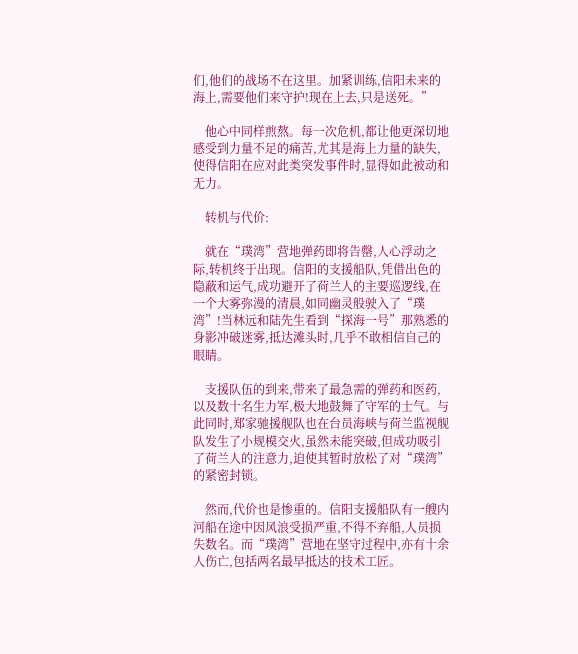们,他们的战场不在这里。加紧训练,信阳未来的海上,需要他们来守护!现在上去,只是送死。”

    他心中同样煎熬。每一次危机,都让他更深切地感受到力量不足的痛苦,尤其是海上力量的缺失,使得信阳在应对此类突发事件时,显得如此被动和无力。

    转机与代价:

    就在“璞湾”营地弹药即将告罄,人心浮动之际,转机终于出现。信阳的支援船队,凭借出色的隐蔽和运气,成功避开了荷兰人的主要巡逻线,在一个大雾弥漫的清晨,如同幽灵般驶入了“璞湾”!当林远和陆先生看到“探海一号”那熟悉的身影冲破迷雾,抵达滩头时,几乎不敢相信自己的眼睛。

    支援队伍的到来,带来了最急需的弹药和医药,以及数十名生力军,极大地鼓舞了守军的士气。与此同时,郑家驰援舰队也在台员海峡与荷兰监视舰队发生了小规模交火,虽然未能突破,但成功吸引了荷兰人的注意力,迫使其暂时放松了对“璞湾”的紧密封锁。

    然而,代价也是惨重的。信阳支援船队有一艘内河船在途中因风浪受损严重,不得不弃船,人员损失数名。而“璞湾”营地在坚守过程中,亦有十余人伤亡,包括两名最早抵达的技术工匠。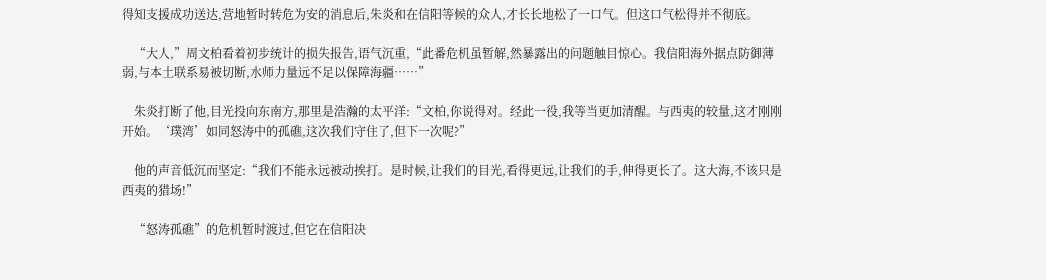得知支援成功送达,营地暂时转危为安的消息后,朱炎和在信阳等候的众人,才长长地松了一口气。但这口气松得并不彻底。

    “大人,”周文柏看着初步统计的损失报告,语气沉重,“此番危机虽暂解,然暴露出的问题触目惊心。我信阳海外据点防御薄弱,与本土联系易被切断,水师力量远不足以保障海疆……”

    朱炎打断了他,目光投向东南方,那里是浩瀚的太平洋:“文柏,你说得对。经此一役,我等当更加清醒。与西夷的较量,这才刚刚开始。‘璞湾’如同怒涛中的孤礁,这次我们守住了,但下一次呢?”

    他的声音低沉而坚定:“我们不能永远被动挨打。是时候,让我们的目光,看得更远,让我们的手,伸得更长了。这大海,不该只是西夷的猎场!”

    “怒涛孤礁”的危机暂时渡过,但它在信阳决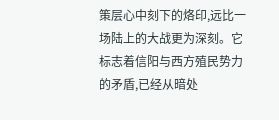策层心中刻下的烙印,远比一场陆上的大战更为深刻。它标志着信阳与西方殖民势力的矛盾,已经从暗处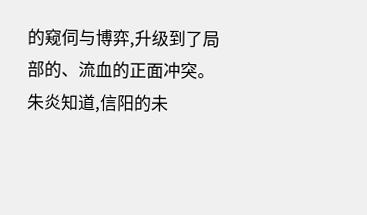的窥伺与博弈,升级到了局部的、流血的正面冲突。朱炎知道,信阳的未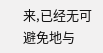来,已经无可避免地与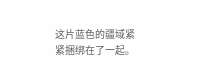这片蓝色的疆域紧紧捆绑在了一起。